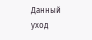Данный уход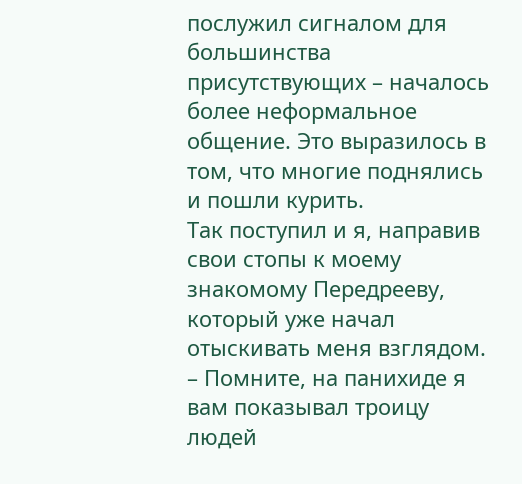послужил сигналом для большинства присутствующих – началось более неформальное общение. Это выразилось в том, что многие поднялись и пошли курить.
Так поступил и я, направив свои стопы к моему знакомому Передрееву, который уже начал отыскивать меня взглядом.
– Помните, на панихиде я вам показывал троицу людей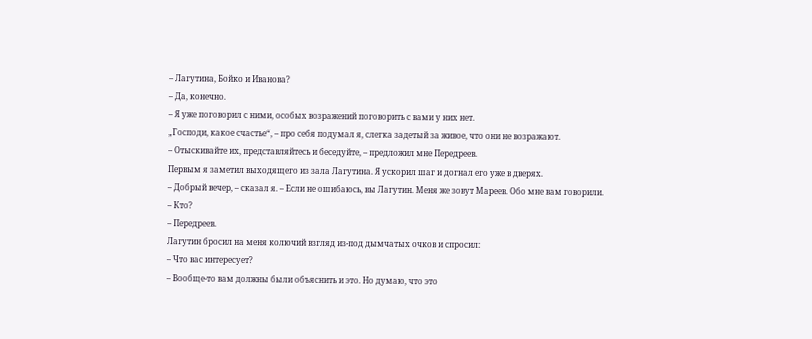– Лагутина, Бойко и Иванова?
– Да, конечно.
– Я уже поговорил с ними, особых возражений поговорить с вами у них нет.
„Господи, какое счастье“, – про себя подумал я, слегка задетый за живое, что они не возражают.
– Отыскивайте их, представляйтесь и беседуйте, – предложил мне Передреев.
Первым я заметил выходящего из зала Лагутина. Я ускорил шаг и догнал его уже в дверях.
– Добрый вечер, – сказал я. – Если не ошибаюсь, вы Лагутин. Меня же зовут Мареев. Обо мне вам говорили.
– Кто?
– Передреев.
Лагутин бросил на меня колючий взгляд из-под дымчатых очков и спросил:
– Что вас интересует?
– Вообще-то вам должны были объяснить и это. Но думаю, что это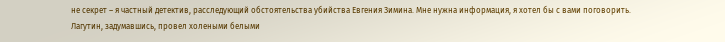не секрет – я частный детектив, расследующий обстоятельства убийства Евгения Зимина. Мне нужна информация, я хотел бы с вами поговорить.
Лагутин, задумавшись, провел холеными белыми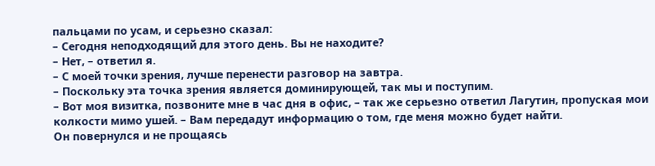пальцами по усам, и серьезно сказал:
– Сегодня неподходящий для этого день. Вы не находите?
– Нет, – ответил я.
– С моей точки зрения, лучше перенести разговор на завтра.
– Поскольку эта точка зрения является доминирующей, так мы и поступим.
– Вот моя визитка, позвоните мне в час дня в офис, – так же серьезно ответил Лагутин, пропуская мои колкости мимо ушей. – Вам передадут информацию о том, где меня можно будет найти.
Он повернулся и не прощаясь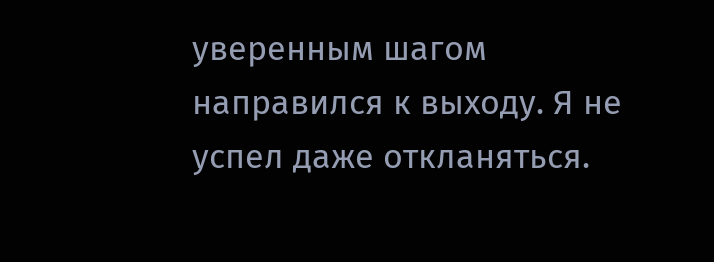уверенным шагом направился к выходу. Я не успел даже откланяться.